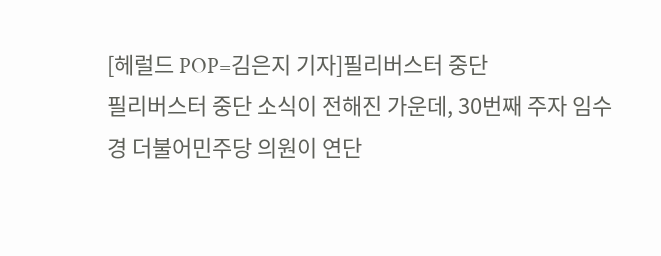[헤럴드 POP=김은지 기자]필리버스터 중단
필리버스터 중단 소식이 전해진 가운데, 30번째 주자 임수경 더불어민주당 의원이 연단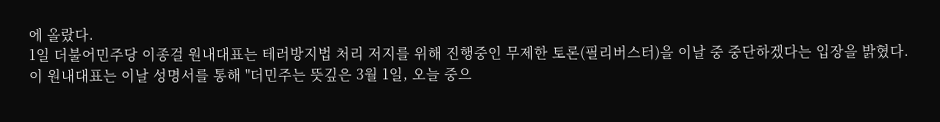에 올랐다.
1일 더불어민주당 이종걸 원내대표는 테러방지법 처리 저지를 위해 진행중인 무제한 토론(필리버스터)을 이날 중 중단하겠다는 입장을 밝혔다.
이 원내대표는 이날 성명서를 통해 "더민주는 뜻깊은 3월 1일, 오늘 중으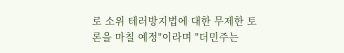로 소위 테러방지법에 대한 무제한 토론을 마칠 예정"이라며 "더민주는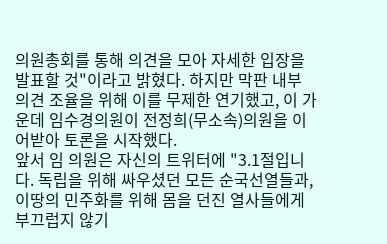의원총회를 통해 의견을 모아 자세한 입장을 발표할 것"이라고 밝혔다. 하지만 막판 내부 의견 조율을 위해 이를 무제한 연기했고, 이 가운데 임수경의원이 전정희(무소속)의원을 이어받아 토론을 시작했다.
앞서 임 의원은 자신의 트위터에 "3.1절입니다. 독립을 위해 싸우셨던 모든 순국선열들과, 이땅의 민주화를 위해 몸을 던진 열사들에게 부끄럽지 않기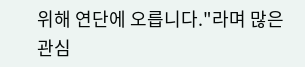위해 연단에 오릅니다."라며 많은 관심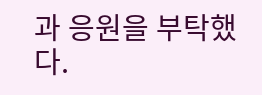과 응원을 부탁했다.